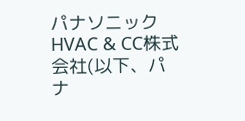パナソニック HVAC & CC株式会社(以下、パナ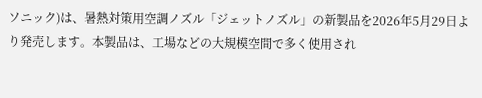ソニック)は、暑熱対策用空調ノズル「ジェットノズル」の新製品を2026年5月29日より発売します。本製品は、工場などの大規模空間で多く使用され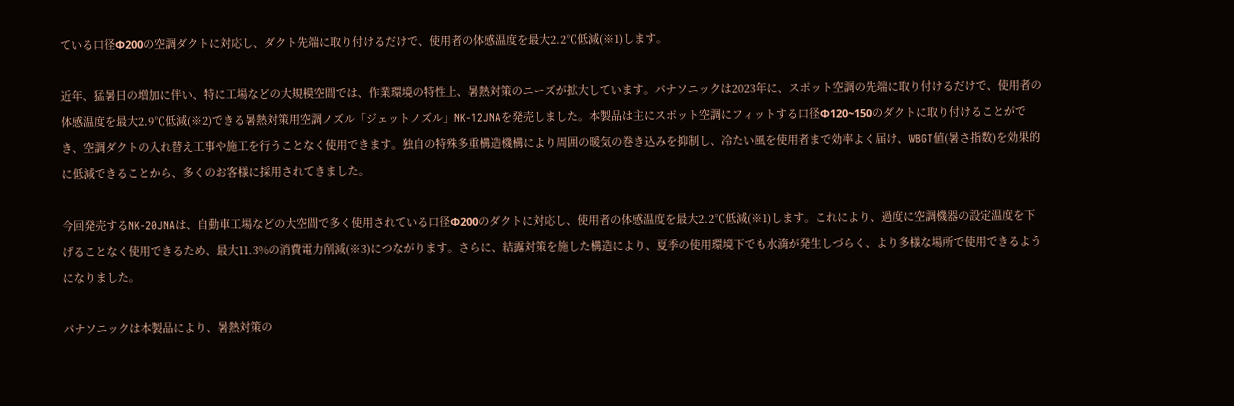ている口径Φ200の空調ダクトに対応し、ダクト先端に取り付けるだけで、使用者の体感温度を最大2.2℃低減(※1)します。

近年、猛暑日の増加に伴い、特に工場などの大規模空間では、作業環境の特性上、暑熱対策のニーズが拡大しています。パナソニックは2023年に、スポット空調の先端に取り付けるだけで、使用者の体感温度を最大2.9℃低減(※2)できる暑熱対策用空調ノズル「ジェットノズル」NK-12JNAを発売しました。本製品は主にスポット空調にフィットする口径Φ120~150のダクトに取り付けることができ、空調ダクトの入れ替え工事や施工を行うことなく使用できます。独自の特殊多重構造機構により周囲の暖気の巻き込みを抑制し、冷たい風を使用者まで効率よく届け、WBGT値(暑さ指数)を効果的に低減できることから、多くのお客様に採用されてきました。

今回発売するNK-20JNAは、自動車工場などの大空間で多く使用されている口径Φ200のダクトに対応し、使用者の体感温度を最大2.2℃低減(※1)します。これにより、過度に空調機器の設定温度を下げることなく使用できるため、最大11.3%の消費電力削減(※3)につながります。さらに、結露対策を施した構造により、夏季の使用環境下でも水滴が発生しづらく、より多様な場所で使用できるようになりました。

パナソニックは本製品により、暑熱対策の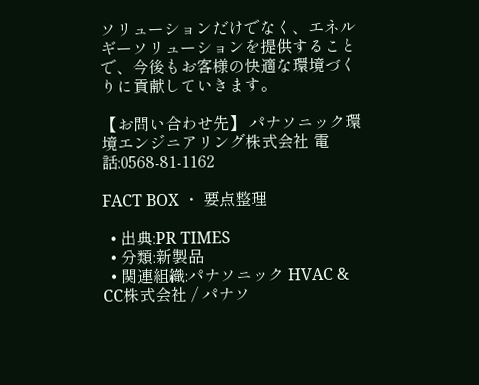ソリューションだけでなく、エネルギーソリューションを提供することで、今後もお客様の快適な環境づくりに貢献していきます。

【お問い合わせ先】 パナソニック環境エンジニアリング株式会社 電話:0568-81-1162

FACT BOX ・ 要点整理

  • 出典:PR TIMES
  • 分類:新製品
  • 関連組織:パナソニック HVAC & CC株式会社 / パナソ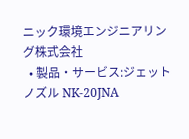ニック環境エンジニアリング株式会社
  • 製品・サービス:ジェットノズル NK-20JNA